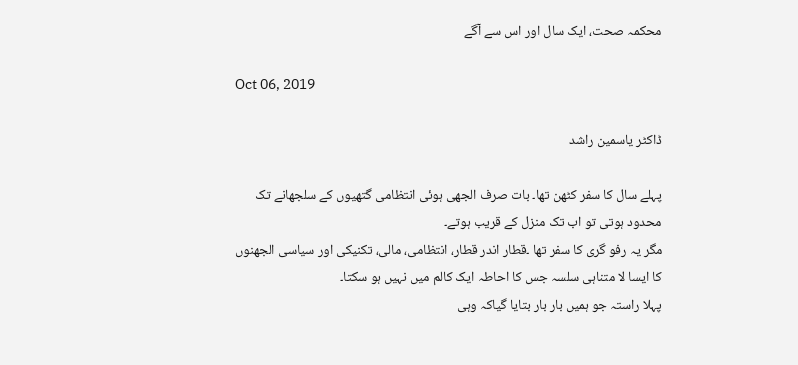محکمہ صحت، ایک سال اور اس سے آگے

Oct 06, 2019

ڈاکٹر یاسمین راشد

پہلے سال کا سفر کٹھن تھا۔ بات صرف الجھی ہوئی انتظامی گتھیوں کے سلجھانے تک محدود ہوتی تو اب تک منزل کے قریب ہوتے۔
مگر یہ رفو گری کا سفر تھا ۔قطار اندر قطار، انتظامی، مالی، تکنیکی اور سیاسی الجھنوں کا ایسا لا متناہی سلسہ جس کا احاطہ ایک کالم میں نہیں ہو سکتا۔
پہلا راستہ جو ہمیں بار بار بتایا گیاکہ وہی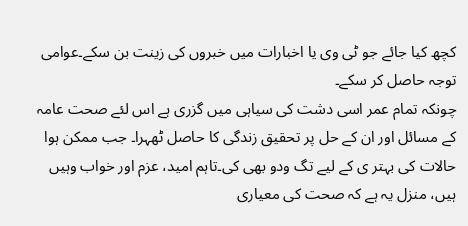کچھ کیا جائے جو ٹی وی یا اخبارات میں خبروں کی زینت بن سکے۔عوامی توجہ حاصل کر سکے۔
چونکہ تمام عمر اسی دشت کی سیاہی میں گزری ہے اس لئے صحت عامہ کے مسائل اور ان کے حل پر تحقیق زندگی کا حاصل ٹھہرا۔ جب ممکن ہوا حالات کی بہتر ی کے لیے تگ ودو بھی کی۔تاہم امید، عزم اور خواب وہیں ہیں، منزل یہ ہے کہ صحت کی معیاری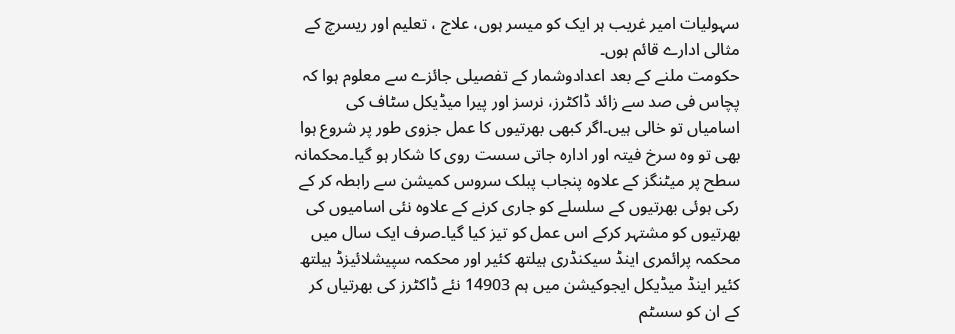سہولیات امیر غریب ہر ایک کو میسر ہوں، علاج ، تعلیم اور ریسرچ کے مثالی ادارے قائم ہوں۔
حکومت ملنے کے بعد اعدادوشمار کے تفصیلی جائزے سے معلوم ہوا کہ پچاس فی صد سے زائد ڈاکٹرز، نرسز اور پیرا میڈیکل سٹاف کی اسامیاں تو خالی ہیں۔اگر کبھی بھرتیوں کا عمل جزوی طور پر شروع ہوا بھی تو وہ سرخ فیتہ اور ادارہ جاتی سست روی کا شکار ہو گیا۔محکمانہ سطح پر میٹنگز کے علاوہ پنجاب پبلک سروس کمیشن سے رابطہ کر کے رکی ہوئی بھرتیوں کے سلسلے کو جاری کرنے کے علاوہ نئی اسامیوں کی بھرتیوں کو مشتہر کرکے اس عمل کو تیز کیا گیا۔صرف ایک سال میں محکمہ پرائمری اینڈ سیکنڈری ہیلتھ کئیر اور محکمہ سپیشلائیزڈ ہیلتھ کئیر اینڈ میڈیکل ایجوکیشن میں ہم 14903 نئے ڈاکٹرز کی بھرتیاں کر کے ان کو سسٹم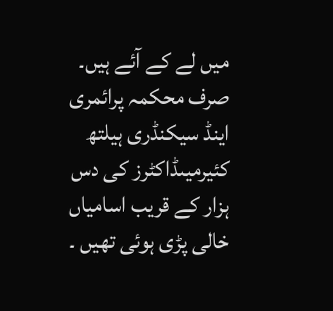میں لے کے آئے ہیں۔ صرف محکمہ پرائمری اینڈ سیکنڈری ہیلتھ کئیرمیںڈاکٹرز کی دس ہزار کے قریب اسامیاں خالی پڑی ہوئی تھیں ۔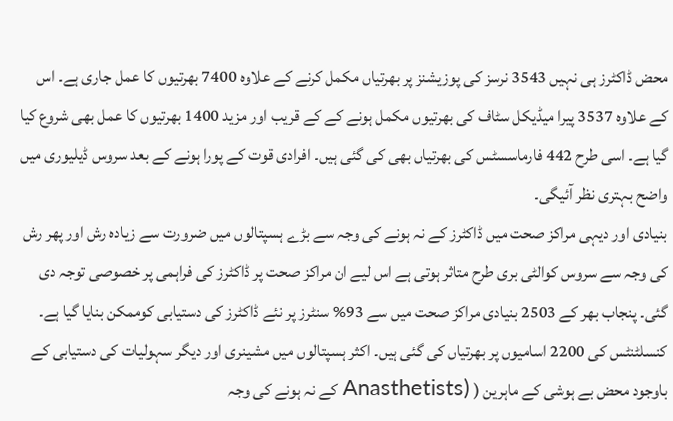محض ڈاکٹرز ہی نہیں 3543 نرسز کی پوزیشنز پر بھرتیاں مکمل کرنے کے علاوہ 7400 بھرتیوں کا عمل جاری ہے۔ اس کے علاوہ 3537 پیرا میڈیکل سٹاف کی بھرتیوں مکمل ہونے کے کے قریب اور مزید 1400 بھرتیوں کا عمل بھی شروع کیا گیا ہے۔ اسی طرح 442 فارماسسٹس کی بھرتیاں بھی کی گئی ہیں۔ افرادی قوت کے پورا ہونے کے بعد سروس ڈیلیوری میں واضح بہتری نظر آئیگی۔
بنیادی اور دیہی مراکز صحت میں ڈاکٹرز کے نہ ہونے کی وجہ سے بڑے ہسپتالوں میں ضرورت سے زیادہ رش اور پھر رش کی وجہ سے سروس کوالٹی بری طرح متاثر ہوتی ہے اس لیے ان مراکز صحت پر ڈاکٹرز کی فراہمی پر خصوصی توجہ دی گئی۔ پنجاب بھر کے 2503 بنیادی مراکز صحت میں سے 93% سنٹرز پر نئے ڈاکٹرز کی دستیابی کوممکن بنایا گیا ہے۔ کنسلٹنٹس کی 2200 اسامیوں پر بھرتیاں کی گئی ہیں۔ اکثر ہسپتالوں میں مشینری اور دیگر سہولیات کی دستیابی کے باوجود محض بے ہوشی کے ماہرین ( (Anasthetists کے نہ ہونے کی وجہ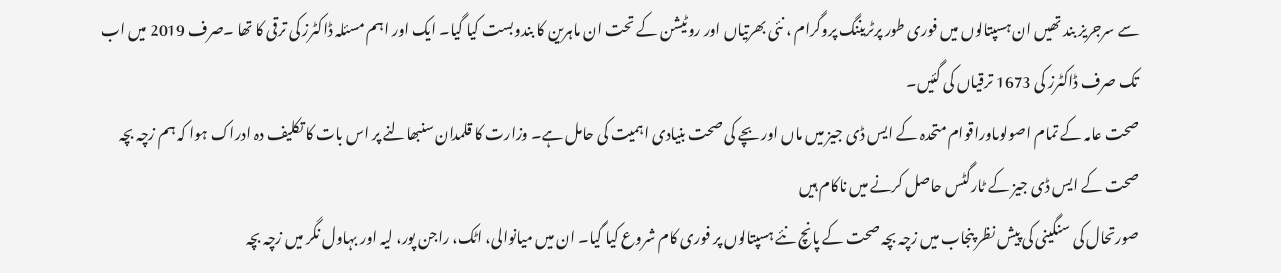سے سرجریز بند تھیں ان ہسپتالوں میں فوری طور پرٹریننگ پروگرام ، نئی بھرتیاں اور روٹیشن کے تحت ان ماہرین کا بندوبست کیا گیا۔ ایک اور اہم مسئلہ ڈاکٹرز کی ترقی کا تھا ۔صرف 2019 میں اب تک صرف ڈاکٹرز کی 1673 ترقیاں کی گئیں۔
صحت عامہ کے تمام اصولوںاوراقوام متحدہ کے ایس ڈی جیز میں ماں اور بچے کی صحت بنیادی اہمیت کی حامل ہے۔ وزارت کا قلمدان سنبھالنے پر اس بات کا تکلیف دہ ادراک ہوا کہ ہم زچہ بچہ صحت کے ایس ڈی جیز کے ٹارگٹس حاصل کرنے میں ناکام ہیں
صورتحال کی سنگینی کی پیش نظر پنجاب میں زچہ بچہ صحت کے پانچ نئے ہسپتالوں پر فوری کام شروع کیا گیا۔ ان میں میانوالی، اٹک، راجن پور، لیہ اور بہاول نگر میں زچہ بچہ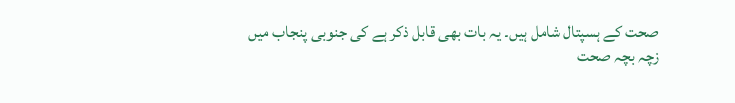صحت کے ہسپتال شامل ہیں۔ یہ بات بھی قابل ذکر ہے کی جنوبی پنجاب میں زچہ بچہ صحت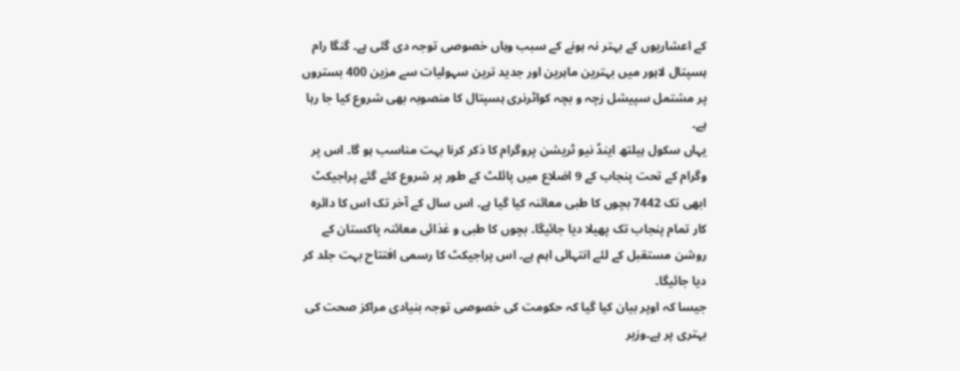کے اعشاریوں کے بہتر نہ ہونے کے سبب وہاں خصوصی توجہ دی گئی ہے۔ گنگا رام ہسپتال لاہور میں بہترین ماہرین اور جدید ترین سہولیات سے مزین 400 بستروں پر مشتمل سپیشل زچہ و بچہ کواٹرنری ہسپتال کا منصوبہ بھی شروع کیا جا رہا ہے۔
یہاں سکول ہیلتھ اینڈ نیو ٹریشن پروگرام کا ذکر کرنا بہت مناسب ہو گا۔ اس پر وگرام کے تحت پنجاب کے 9 اضلاع میں پائلٹ کے طور پر شروع کئے گئے پراجیکٹ ابھی تک 7442 بچوں کا طبی معائنہ کیا گیا ہے۔ اس سال کے آخر تک اس کا دائرہ کار تمام پنجاب تک پھیلا دیا جائیگا۔ بچوں کا طبی و غذائی معائنہ پاکستان کے روشن مستقبل کے لئے انتہائی اہم ہے۔ اس پراجیکٹ کا رسمی افتتاح بہت جلد کر دیا جائیگا۔
جیسا کہ اوپر بیان کیا گیا کہ حکومت کی خصوصی توجہ بنیادی مراکز صحت کی بہتری پر ہے۔وزیر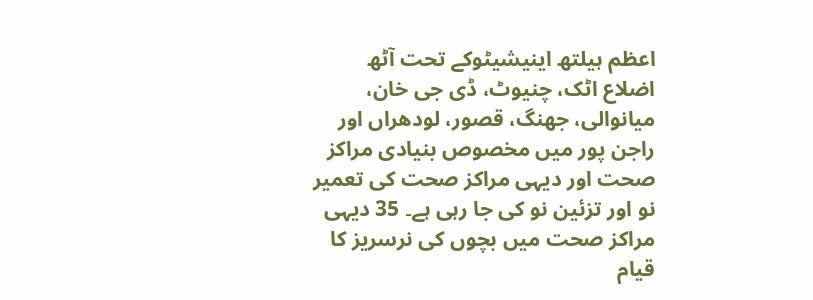اعظم ہیلتھ اینیشیٹوکے تحت آٹھ اضلاع اٹک، چنیوٹ، ڈی جی خان، میانوالی، جھنگ، قصور، لودھراں اور راجن پور میں مخصوص بنیادی مراکز صحت اور دیہی مراکز صحت کی تعمیر نو اور تزئین نو کی جا رہی ہے۔ 35 دیہی مراکز صحت میں بچوں کی نرسریز کا قیام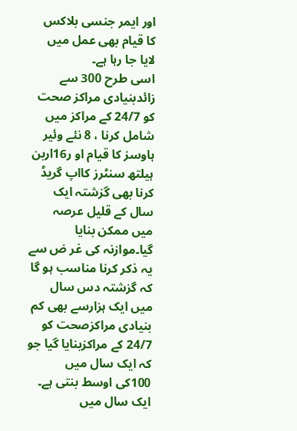اور ایمر جنسی بلاکس کا قیام بھی عمل میں لایا جا رہا ہے۔
اسی طرح 300 سے زائدبنیادی مراکز صحت کو 24/7 کے مراکز میں شامل کرنا ، 8 نئے وئیر ہاوسز کا قیام او ر16اربن ہیلتھ سنٹرز کااپ گریڈ کرنا بھی گزشتہ ایک سال کے قلیل عرصہ میں ممکن بنایا گیا۔موازنہ کی غر ض سے یہ ذکر کرنا مناسب ہو گا کہ گزشتہ دس سال میں ایک ہزارسے بھی کم بنیادی مراکزصحت کو 24/7 کے مراکزبنایا گیا جو کہ ایک سال میں 100کی اوسط بنتی ہے۔ ایک سال میں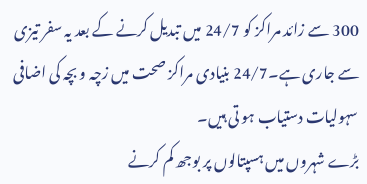300 سے زائد مراکز کو 24/7 میں تبدیل کرنے کے بعد یہ سفر تیزی سے جاری ہے۔24/7 بنیادی مراکز صحت میں زچہ و بچہ کی اضافی سہولیات دستیاب ہو تی ہیں۔
بڑے شہروں میں ہسپتالوں پر بوجھ کم کرنے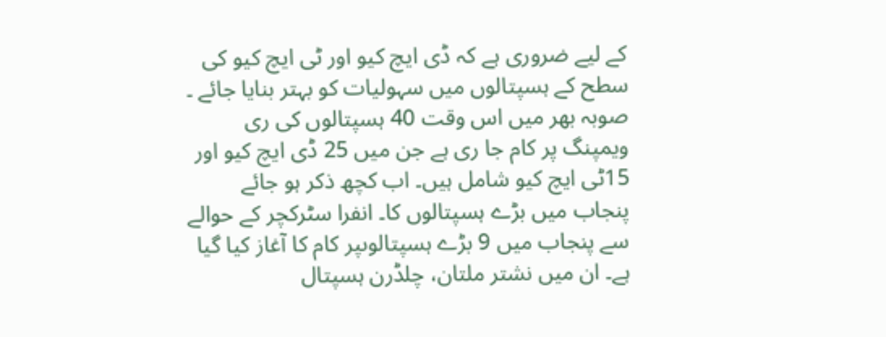کے لیے ضروری ہے کہ ڈی ایچ کیو اور ٹی ایچ کیو کی سطح کے ہسپتالوں میں سہولیات کو بہتر بنایا جائے ۔ صوبہ بھر میں اس وقت 40 ہسپتالوں کی ری ویمپنگ پر کام جا ری ہے جن میں 25 ڈی ایچ کیو اور 15ٹی ایچ کیو شامل ہیں۔ اب کچھ ذکر ہو جائے پنجاب میں بڑے ہسپتالوں کا۔ انفرا سٹرکچر کے حوالے سے پنجاب میں 9 بڑے ہسپتالوںپر کام کا آغاز کیا گیا ہے۔ ان میں نشتر ملتان، چلڈرن ہسپتال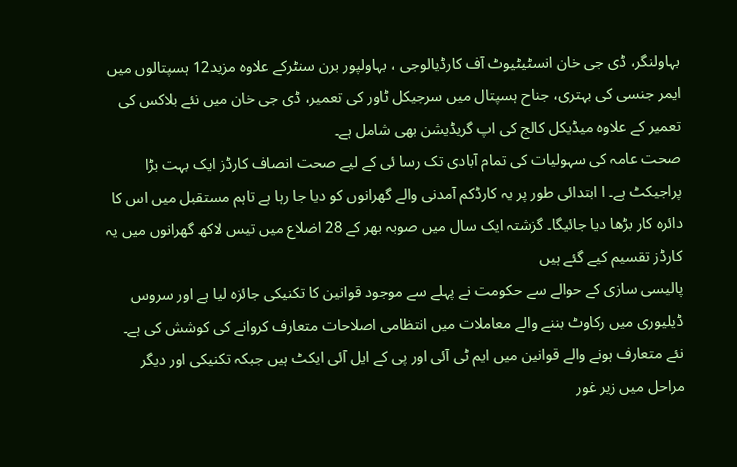بہاولنگر، ڈی جی خان انسٹیٹیوٹ آف کارڈیالوجی ، بہاولپور برن سنٹرکے علاوہ مزید12 ہسپتالوں میں ایمر جنسی کی بہتری، جناح ہسپتال میں سرجیکل ٹاور کی تعمیر، ڈی جی خان میں نئے بلاکس کی تعمیر کے علاوہ میڈیکل کالج کی اپ گریڈیشن بھی شامل ہے۔
صحت عامہ کی سہولیات کی تمام آبادی تک رسا ئی کے لیے صحت انصاف کارڈز ایک بہت بڑا پراجیکٹ ہے۔ ا ابتدائی طور پر یہ کارڈکم آمدنی والے گھرانوں کو دیا جا رہا ہے تاہم مستقبل میں اس کا دائرہ کار بڑھا دیا جائیگا۔ گزشتہ ایک سال میں صوبہ بھر کے 28 اضلاع میں تیس لاکھ گھرانوں میں یہ کارڈز تقسیم کیے گئے ہیں
پالیسی سازی کے حوالے سے حکومت نے پہلے سے موجود قوانین کا تکنیکی جائزہ لیا ہے اور سروس ڈیلیوری میں رکاوٹ بننے والے معاملات میں انتظامی اصلاحات متعارف کروانے کی کوشش کی ہے۔ نئے متعارف ہونے والے قوانین میں ایم ٹی آئی اور پی کے ایل آئی ایکٹ ہیں جبکہ تکنیکی اور دیگر مراحل میں زیر غور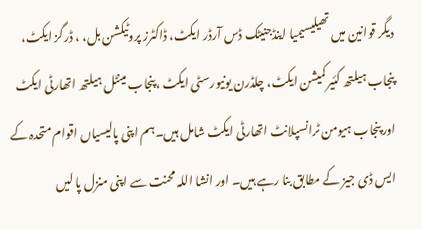دیگر قوانین میں تھیلیسیمیا اینڈجنیٹک ڈس آرڈر ایکٹ، ڈاکٹرز پروٹیکشن بل، ، ڈرگز ایکٹ، پنجاب ہیلتھ کئیر کمیشن ایکٹ، چلڈرن یونیورسٹی ایکٹ ،پنجاب مینٹل ہیلتھ اتھارٹی ایکٹ اور پنجاب ہیومن ٹرانسپلانٹ اتھارٹی ایکٹ شامل ہیں۔ہم اپنی پالیسیاں اقوام متحدہ کے ایس ڈی جیز کے مطابق بنا رہے ہیں۔ اور انشا اللہ محنت سے اپنی منزل پا لیں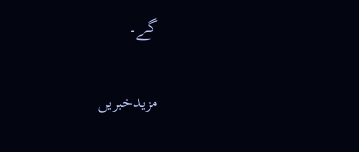گے۔

مزیدخبریں